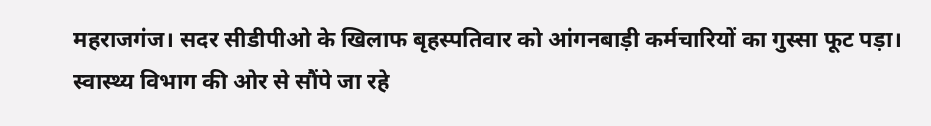महराजगंज। सदर सीडीपीओ के खिलाफ बृहस्पतिवार को आंगनबाड़ी कर्मचारियों का गुस्सा फूट पड़ा। स्वास्थ्य विभाग की ओर से सौंपे जा रहे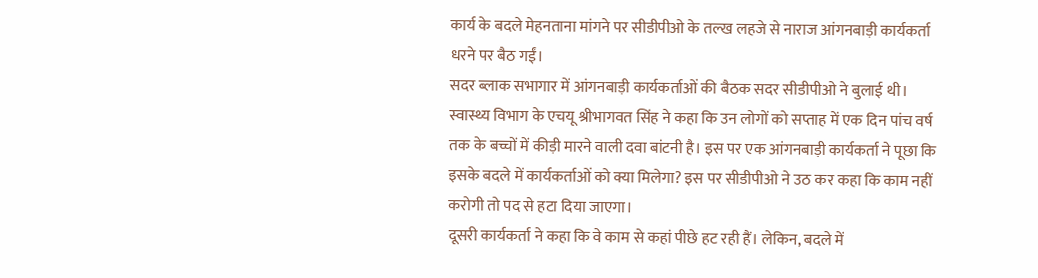कार्य के बदले मेहनताना मांगने पर सीडीपीओ के तल्ख लहजे से नाराज आंगनबाड़ी कार्यकर्ता धरने पर बैठ गईं।
सदर ब्लाक सभागार में आंगनबाड़ी कार्यकर्ताओं की बैठक सदर सीडीपीओ ने बुलाई थी। स्वास्थ्य विभाग के एचयू श्रीभागवत सिंह ने कहा कि उन लोगों को सप्ताह में एक दिन पांच वर्ष तक के बच्चों में कीड़ी मारने वाली दवा बांटनी है। इस पर एक आंगनबाड़ी कार्यकर्ता ने पूछा कि इसके बदले में कार्यकर्ताओं को क्या मिलेगा? इस पर सीडीपीओ ने उठ कर कहा कि काम नहीं करोगी तो पद से हटा दिया जाएगा।
दूसरी कार्यकर्ता ने कहा कि वे काम से कहां पीछे हट रही हैं। लेकिन, बदले में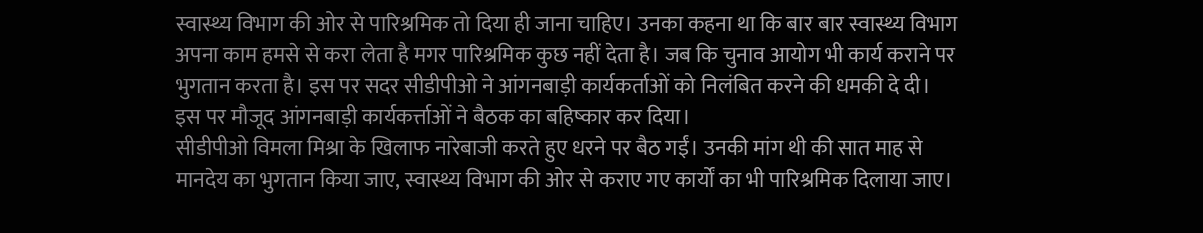स्वास्थ्य विभाग की ओर से पारिश्रमिक तो दिया ही जाना चाहिए। उनका कहना था कि बार बार स्वास्थ्य विभाग अपना काम हमसे से करा लेता है मगर पारिश्रमिक कुछ नहीं देता है। जब कि चुनाव आयोग भी कार्य कराने पर भुगतान करता है। इस पर सदर सीडीपीओ ने आंगनबाड़ी कार्यकर्ताओं को निलंबित करने की धमकी दे दी। इस पर मौजूद आंगनबाड़ी कार्यकर्त्ताओं ने बैठक का बहिष्कार कर दिया।
सीडीपीओ विमला मिश्रा के खिलाफ नारेबाजी करते हुए धरने पर बैठ गईं। उनकी मांग थी की सात माह से मानदेय का भुगतान किया जाए, स्वास्थ्य विभाग की ओर से कराए गए कार्यों का भी पारिश्रमिक दिलाया जाए।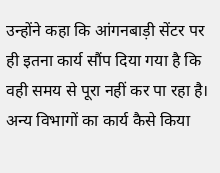उन्होंने कहा कि आंगनबाड़ी सेंटर पर ही इतना कार्य सौंप दिया गया है कि वही समय से पूरा नहीं कर पा रहा है। अन्य विभागों का कार्य कैसे किया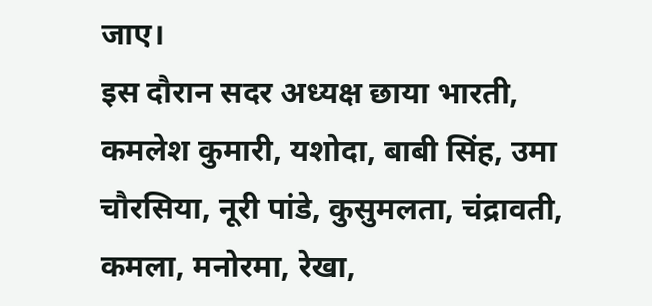जाए।
इस दौरान सदर अध्यक्ष छाया भारती, कमलेश कुमारी, यशोदा, बाबी सिंह, उमा चौरसिया, नूरी पांडे, कुसुमलता, चंद्रावती, कमला, मनोरमा, रेखा,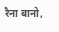रैना बानो,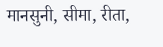मानसुनी, सीमा, रीता,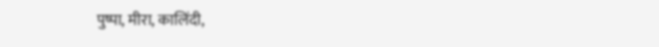पुष्पा, मीरा, कालिंदी,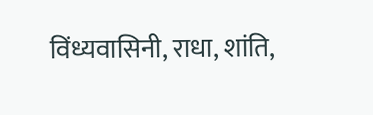विंध्यवासिनी, राधा, शांति,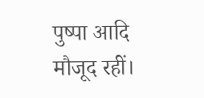पुष्पा आदि मौजूद रहीं।